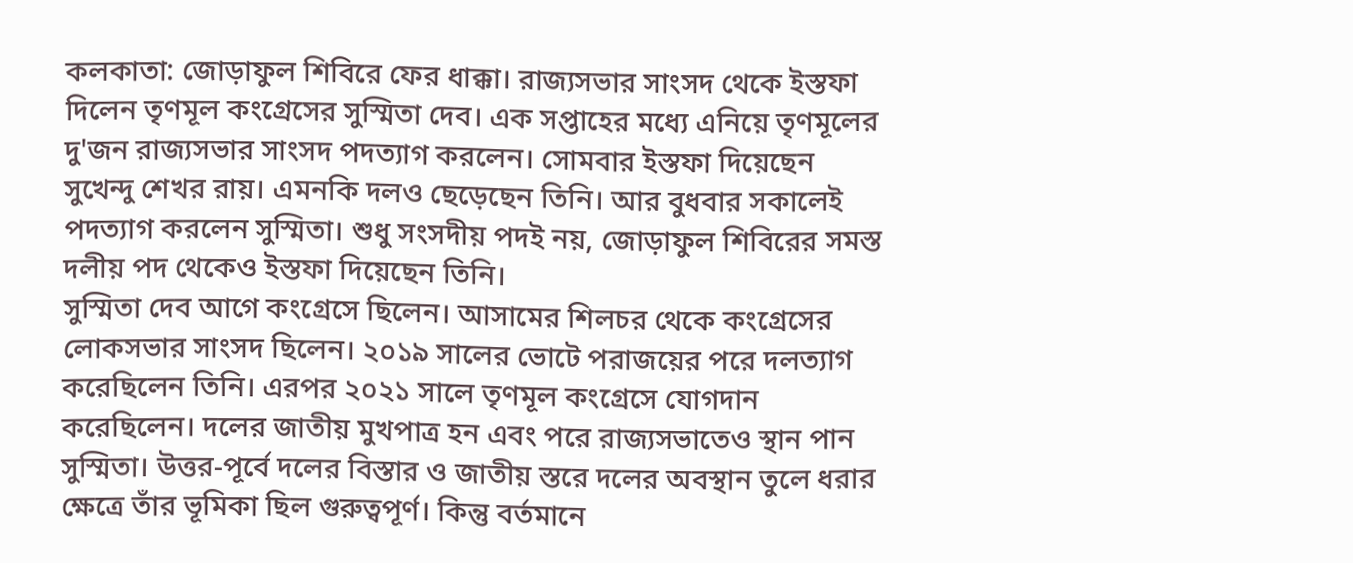কলকাতা: জোড়াফুল শিবিরে ফের ধাক্কা। রাজ্যসভার সাংসদ থেকে ইস্তফা দিলেন তৃণমূল কংগ্রেসের সুস্মিতা দেব। এক সপ্তাহের মধ্যে এনিয়ে তৃণমূলের দু'জন রাজ্যসভার সাংসদ পদত্যাগ করলেন। সোমবার ইস্তফা দিয়েছেন সুখেন্দু শেখর রায়। এমনকি দলও ছেড়েছেন তিনি। আর বুধবার সকালেই পদত্যাগ করলেন সুস্মিতা। শুধু সংসদীয় পদই নয়, জোড়াফুল শিবিরের সমস্ত দলীয় পদ থেকেও ইস্তফা দিয়েছেন তিনি।
সুস্মিতা দেব আগে কংগ্রেসে ছিলেন। আসামের শিলচর থেকে কংগ্রেসের লোকসভার সাংসদ ছিলেন। ২০১৯ সালের ভোটে পরাজয়ের পরে দলত্যাগ করেছিলেন তিনি। এরপর ২০২১ সালে তৃণমূল কংগ্রেসে যোগদান করেছিলেন। দলের জাতীয় মুখপাত্র হন এবং পরে রাজ্যসভাতেও স্থান পান সুস্মিতা। উত্তর-পূর্বে দলের বিস্তার ও জাতীয় স্তরে দলের অবস্থান তুলে ধরার ক্ষেত্রে তাঁর ভূমিকা ছিল গুরুত্বপূর্ণ। কিন্তু বর্তমানে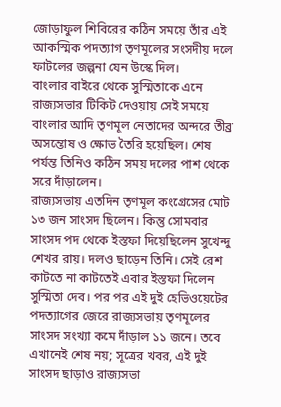জোড়াফুল শিবিরের কঠিন সময়ে তাঁর এই আকস্মিক পদত্যাগ তৃণমূলের সংসদীয় দলে ফাটলের জল্পনা যেন উস্কে দিল।
বাংলার বাইরে থেকে সুস্মিতাকে এনে রাজ্যসভার টিকিট দেওয়ায় সেই সময়ে বাংলার আদি তৃণমূল নেতাদের অন্দরে তীব্র অসন্তোষ ও ক্ষোভ তৈরি হয়েছিল। শেষ পর্যন্ত তিনিও কঠিন সময় দলের পাশ থেকে সরে দাঁড়ালেন।
রাজ্যসভায় এতদিন তৃণমূল কংগ্রেসের মোট ১৩ জন সাংসদ ছিলেন। কিন্তু সোমবার সাংসদ পদ থেকে ইস্তফা দিয়েছিলেন সুখেন্দু শেখর রায়। দলও ছাড়েন তিনি। সেই রেশ কাটতে না কাটতেই এবার ইস্তফা দিলেন সুস্মিতা দেব। পর পর এই দুই হেভিওয়েটের পদত্যাগের জেরে রাজ্যসভায় তৃণমূলের সাংসদ সংখ্যা কমে দাঁড়াল ১১ জনে। তবে এখানেই শেষ নয়; সূত্রের খবর, এই দুই সাংসদ ছাড়াও রাজ্যসভা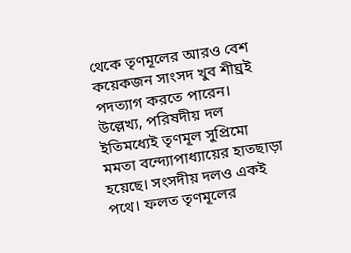থেকে তৃণমূলের আরও বেশ কয়েকজন সাংসদ খুব শীঘ্রই পদত্যাগ করতে পারেন।
উল্লেখ্য, পরিষদীয় দল ইতিমধ্যেই তৃণমূল সুপ্রিমো মমতা বন্দ্যোপাধ্যায়ের হাতছাড়া হয়েছে। সংসদীয় দলও একই পথে। ফলত তৃণমূলের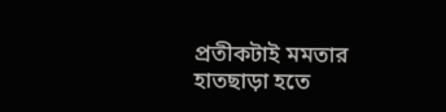প্রতীকটাই মমতার হাতছাড়া হতে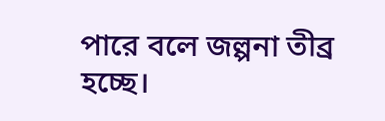পারে বলে জল্পনা তীব্র হচ্ছে।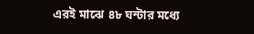এরই মাঝে ৪৮ ঘন্টার মধ্যে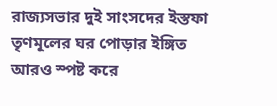রাজ্যসভার দুই সাংসদের ইস্তফা তৃণমূলের ঘর পোড়ার ইঙ্গিত আরও স্পষ্ট করে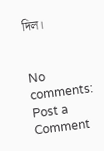দিল।


No comments:
Post a Comment